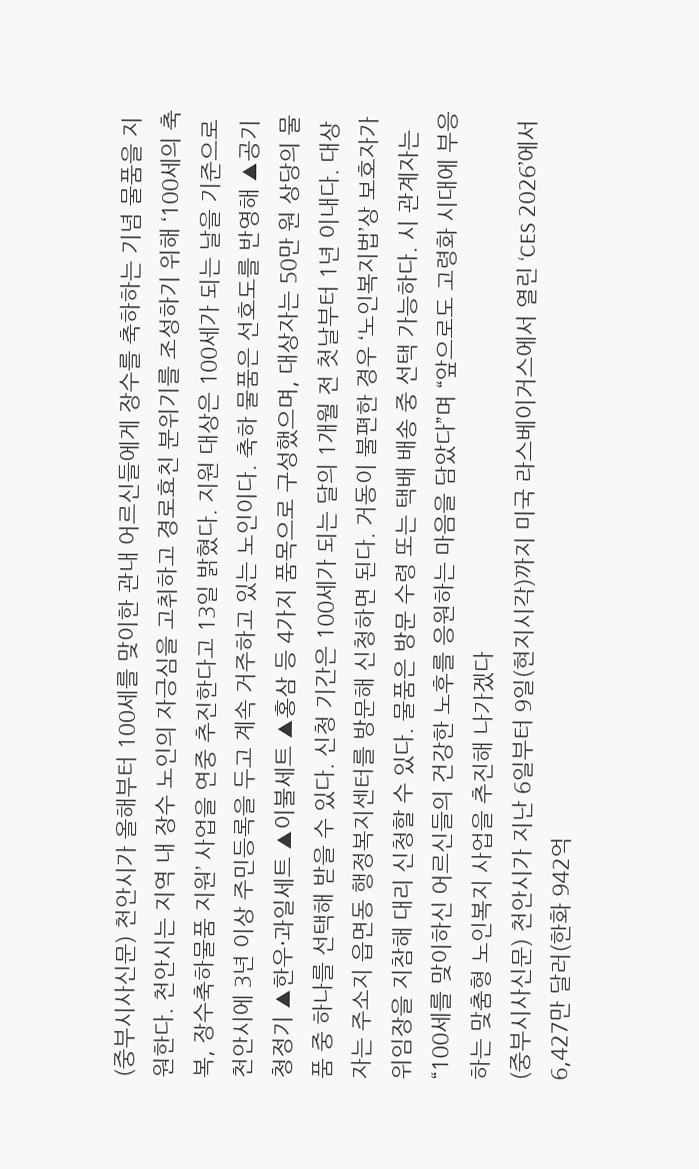(중부시사신문) 천안시가 올해부터 100세를 맞이한 관내 어르신들에게 장수를 축하하는 기념 물품을 지원한다. 천안시는 지역 내 장수 노인의 자긍심을 고취하고 경로효친 분위기를 조성하기 위해 ‘100세의 축복, 장수축하물품 지원’ 사업을 연중 추진한다고 13일 밝혔다. 지원 대상은 100세가 되는 날을 기준으로 천안시에 3년 이상 주민등록을 두고 계속 거주하고 있는 노인이다. 축하 물품은 선호도를 반영해 ▲공기청정기 ▲한우·과일세트 ▲이불세트 ▲홍삼 등 4가지 품목으로 구성했으며, 대상자는 50만 원 상당의 물품 중 하나를 선택해 받을 수 있다. 신청 기간은 100세가 되는 달의 1개월 전 첫날부터 1년 이내다. 대상자는 주소지 읍면동 행정복지센터를 방문해 신청하면 된다. 거동이 불편한 경우 ‘노인복지법’상 보호자가 위임장을 지참해 대리 신청할 수 있다. 물품은 방문 수령 또는 택배 배송 중 선택 가능하다. 시 관계자는 “100세를 맞이하신 어르신들의 건강한 노후를 응원하는 마음을 담았다”며 “앞으로도 고령화 시대에 부응하는 맞춤형 노인복지 사업을 추진해 나가겠다
(중부시사신문) 천안시가 지난 6일부터 9일(현지시각)까지 미국 라스베이거스에서 열린 ‘CES 2026’에서 6,427만 달러(한화 942억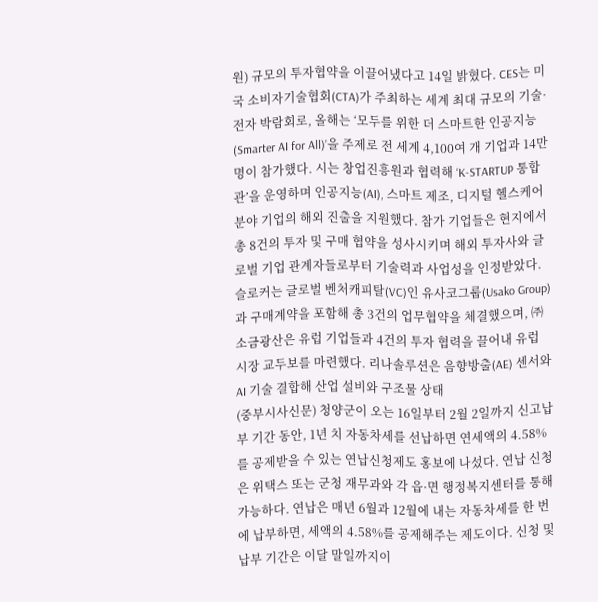원) 규모의 투자협약을 이끌어냈다고 14일 밝혔다. CES는 미국 소비자기술협회(CTA)가 주최하는 세계 최대 규모의 기술·전자 박람회로, 올해는 ‘모두를 위한 더 스마트한 인공지능 (Smarter AI for All)’을 주제로 전 세계 4,100여 개 기업과 14만 명이 참가했다. 시는 창업진흥원과 협력해 ‘K-STARTUP 통합관’을 운영하며 인공지능(AI), 스마트 제조, 디지털 헬스케어 분야 기업의 해외 진출을 지원했다. 참가 기업들은 현지에서 총 8건의 투자 및 구매 협약을 성사시키며 해외 투자사와 글로벌 기업 관계자들로부터 기술력과 사업성을 인정받았다. 슬로커는 글로벌 벤처캐피탈(VC)인 유사코그룹(Usako Group)과 구매계약을 포함해 총 3건의 업무협약을 체결했으며, ㈜소금광산은 유럽 기업들과 4건의 투자 협력을 끌어내 유럽 시장 교두보를 마련했다. 리나솔루션은 음향방출(AE) 센서와 AI 기술 결합해 산업 설비와 구조물 상태
(중부시사신문) 청양군이 오는 16일부터 2월 2일까지 신고납부 기간 동안, 1년 치 자동차세를 선납하면 연세액의 4.58%를 공제받을 수 있는 연납신청제도 홍보에 나섰다. 연납 신청은 위택스 또는 군청 재무과와 각 읍·면 행정복지센터를 통해 가능하다. 연납은 매년 6월과 12월에 내는 자동차세를 한 번에 납부하면, 세액의 4.58%를 공제해주는 제도이다. 신청 및 납부 기간은 이달 말일까지이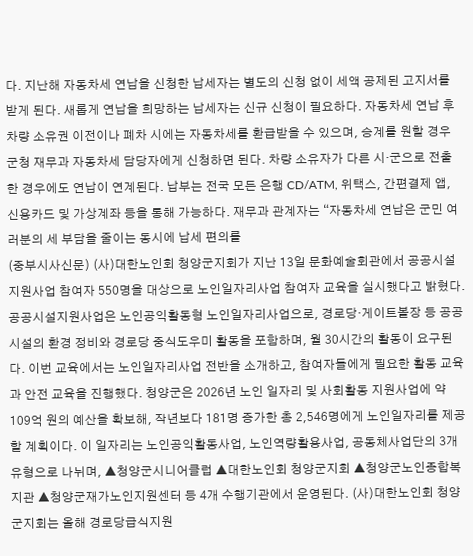다. 지난해 자동차세 연납을 신청한 납세자는 별도의 신청 없이 세액 공제된 고지서를 받게 된다. 새롭게 연납을 희망하는 납세자는 신규 신청이 필요하다. 자동차세 연납 후 차량 소유권 이전이나 폐차 시에는 자동차세를 환급받을 수 있으며, 승계를 원할 경우 군청 재무과 자동차세 담당자에게 신청하면 된다. 차량 소유자가 다른 시·군으로 전출한 경우에도 연납이 연계된다. 납부는 전국 모든 은행 CD/ATM, 위택스, 간편결제 앱, 신용카드 및 가상계좌 등을 통해 가능하다. 재무과 관계자는 “자동차세 연납은 군민 여러분의 세 부담을 줄이는 동시에 납세 편의를
(중부시사신문) (사)대한노인회 청양군지회가 지난 13일 문화예술회관에서 공공시설지원사업 참여자 550명을 대상으로 노인일자리사업 참여자 교육을 실시했다고 밝혔다. 공공시설지원사업은 노인공익활동형 노인일자리사업으로, 경로당‧게이트볼장 등 공공시설의 환경 정비와 경로당 중식도우미 활동을 포함하며, 월 30시간의 활동이 요구된다. 이번 교육에서는 노인일자리사업 전반을 소개하고, 참여자들에게 필요한 활동 교육과 안전 교육을 진행했다. 청양군은 2026년 노인 일자리 및 사회활동 지원사업에 약 109억 원의 예산을 확보해, 작년보다 181명 증가한 총 2,546명에게 노인일자리를 제공할 계획이다. 이 일자리는 노인공익활동사업, 노인역량활용사업, 공동체사업단의 3개 유형으로 나뉘며, ▲청양군시니어클럽 ▲대한노인회 청양군지회 ▲청양군노인종합복지관 ▲청양군재가노인지원센터 등 4개 수행기관에서 운영된다. (사)대한노인회 청양군지회는 올해 경로당급식지원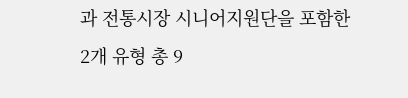과 전통시장 시니어지원단을 포함한 2개 유형 총 9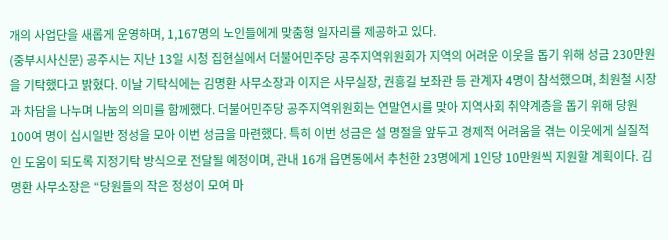개의 사업단을 새롭게 운영하며, 1,167명의 노인들에게 맞춤형 일자리를 제공하고 있다.
(중부시사신문) 공주시는 지난 13일 시청 집현실에서 더불어민주당 공주지역위원회가 지역의 어려운 이웃을 돕기 위해 성금 230만원을 기탁했다고 밝혔다. 이날 기탁식에는 김명환 사무소장과 이지은 사무실장, 권흥길 보좌관 등 관계자 4명이 참석했으며, 최원철 시장과 차담을 나누며 나눔의 의미를 함께했다. 더불어민주당 공주지역위원회는 연말연시를 맞아 지역사회 취약계층을 돕기 위해 당원 100여 명이 십시일반 정성을 모아 이번 성금을 마련했다. 특히 이번 성금은 설 명절을 앞두고 경제적 어려움을 겪는 이웃에게 실질적인 도움이 되도록 지정기탁 방식으로 전달될 예정이며, 관내 16개 읍면동에서 추천한 23명에게 1인당 10만원씩 지원할 계획이다. 김명환 사무소장은 “당원들의 작은 정성이 모여 마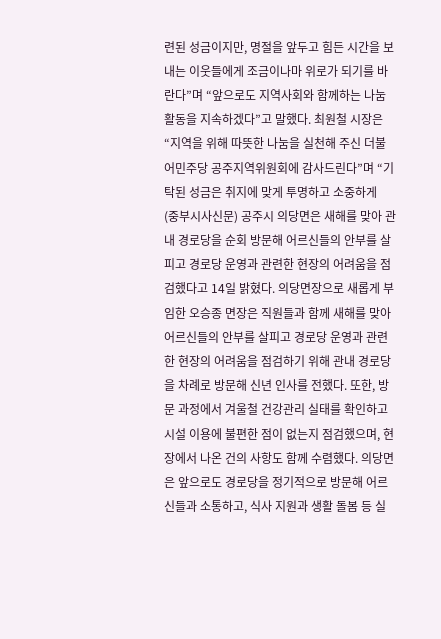련된 성금이지만, 명절을 앞두고 힘든 시간을 보내는 이웃들에게 조금이나마 위로가 되기를 바란다”며 “앞으로도 지역사회와 함께하는 나눔 활동을 지속하겠다”고 말했다. 최원철 시장은 “지역을 위해 따뜻한 나눔을 실천해 주신 더불어민주당 공주지역위원회에 감사드린다”며 “기탁된 성금은 취지에 맞게 투명하고 소중하게
(중부시사신문) 공주시 의당면은 새해를 맞아 관내 경로당을 순회 방문해 어르신들의 안부를 살피고 경로당 운영과 관련한 현장의 어려움을 점검했다고 14일 밝혔다. 의당면장으로 새롭게 부임한 오승종 면장은 직원들과 함께 새해를 맞아 어르신들의 안부를 살피고 경로당 운영과 관련한 현장의 어려움을 점검하기 위해 관내 경로당을 차례로 방문해 신년 인사를 전했다. 또한, 방문 과정에서 겨울철 건강관리 실태를 확인하고 시설 이용에 불편한 점이 없는지 점검했으며, 현장에서 나온 건의 사항도 함께 수렴했다. 의당면은 앞으로도 경로당을 정기적으로 방문해 어르신들과 소통하고, 식사 지원과 생활 돌봄 등 실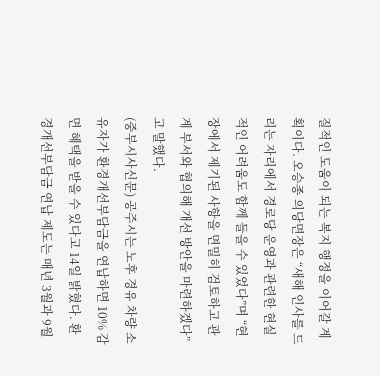질적인 도움이 되는 복지 행정을 이어갈 계획이다. 오승종 의당면장은 “새해 인사를 드리는 자리에서 경로당 운영과 관련한 현실적인 어려움도 함께 들을 수 있었다”며 “현장에서 제기된 사항을 면밀히 검토하고 관계 부서와 협의해 개선 방안을 마련하겠다”고 말했다.
(중부시사신문) 공주시는 노후 경유 차량 소유자가 환경개선부담금을 연납하면 10% 감면 혜택을 받을 수 있다고 14일 밝혔다. 환경개선부담금 연납 제도는 매년 3월과 9월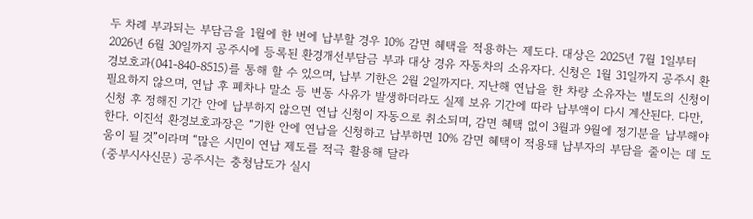두 차례 부과되는 부담금을 1월에 한 번에 납부할 경우 10% 감면 혜택을 적용하는 제도다. 대상은 2025년 7월 1일부터 2026년 6월 30일까지 공주시에 등록된 환경개선부담금 부과 대상 경유 자동차의 소유자다. 신청은 1월 31일까지 공주시 환경보호과(041-840-8515)를 통해 할 수 있으며, 납부 기한은 2월 2일까지다. 지난해 연납을 한 차량 소유자는 별도의 신청이 필요하지 않으며, 연납 후 폐차나 말소 등 변동 사유가 발생하더라도 실제 보유 기간에 따라 납부액이 다시 계산된다. 다만, 신청 후 정해진 기간 안에 납부하지 않으면 연납 신청이 자동으로 취소되며, 감면 혜택 없이 3월과 9월에 정기분을 납부해야 한다. 이진석 환경보호과장은 “기한 안에 연납을 신청하고 납부하면 10% 감면 혜택이 적용돼 납부자의 부담을 줄이는 데 도움이 될 것”이라며 “많은 시민이 연납 제도를 적극 활용해 달라
(중부시사신문) 공주시는 충청남도가 실시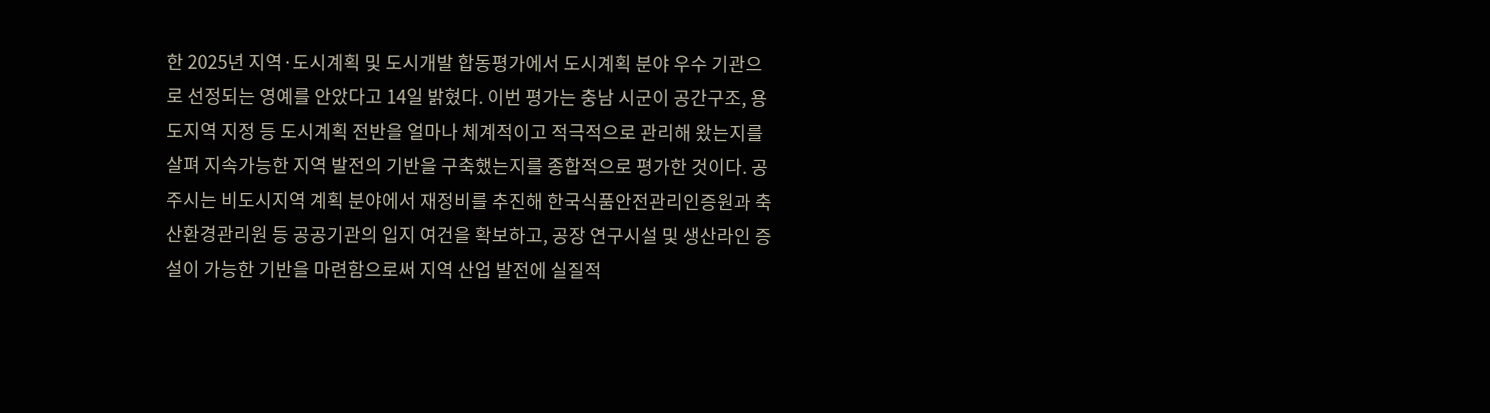한 2025년 지역·도시계획 및 도시개발 합동평가에서 도시계획 분야 우수 기관으로 선정되는 영예를 안았다고 14일 밝혔다. 이번 평가는 충남 시군이 공간구조, 용도지역 지정 등 도시계획 전반을 얼마나 체계적이고 적극적으로 관리해 왔는지를 살펴 지속가능한 지역 발전의 기반을 구축했는지를 종합적으로 평가한 것이다. 공주시는 비도시지역 계획 분야에서 재정비를 추진해 한국식품안전관리인증원과 축산환경관리원 등 공공기관의 입지 여건을 확보하고, 공장 연구시설 및 생산라인 증설이 가능한 기반을 마련함으로써 지역 산업 발전에 실질적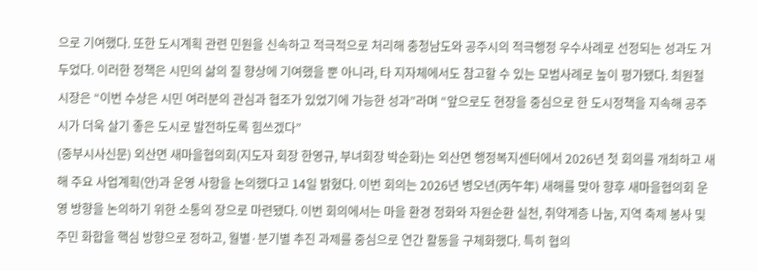으로 기여했다. 또한 도시계획 관련 민원을 신속하고 적극적으로 처리해 충청남도와 공주시의 적극행정 우수사례로 선정되는 성과도 거두었다. 이러한 정책은 시민의 삶의 질 향상에 기여했을 뿐 아니라, 타 지자체에서도 참고할 수 있는 모범사례로 높이 평가됐다. 최원철 시장은 “이번 수상은 시민 여러분의 관심과 협조가 있었기에 가능한 성과”라며 “앞으로도 현장을 중심으로 한 도시정책을 지속해 공주시가 더욱 살기 좋은 도시로 발전하도록 힘쓰겠다”
(중부시사신문) 외산면 새마을협의회(지도자 회장 한영규, 부녀회장 박순화)는 외산면 행정복지센터에서 2026년 첫 회의를 개최하고 새해 주요 사업계획(안)과 운영 사항을 논의했다고 14일 밝혔다. 이번 회의는 2026년 병오년(丙午年) 새해를 맞아 향후 새마을협의회 운영 방향을 논의하기 위한 소통의 장으로 마련됐다. 이번 회의에서는 마을 환경 정화와 자원순환 실천, 취약계층 나눔, 지역 축제 봉사 및 주민 화합을 핵심 방향으로 정하고, 월별·분기별 추진 과제를 중심으로 연간 활동을 구체화했다. 특히 협의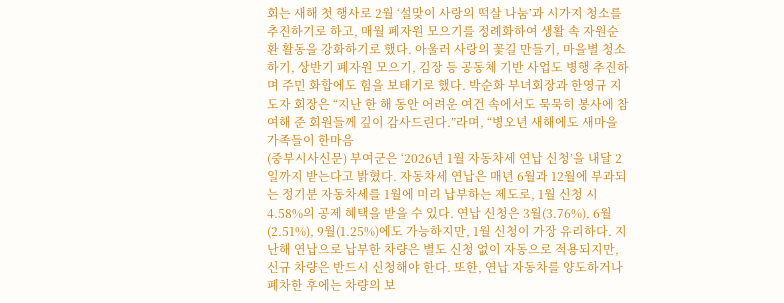회는 새해 첫 행사로 2월 ‘설맞이 사랑의 떡살 나눔’과 시가지 청소를 추진하기로 하고, 매월 폐자원 모으기를 정례화하여 생활 속 자원순환 활동을 강화하기로 했다. 아울러 사랑의 꽃길 만들기, 마을별 청소하기, 상반기 폐자원 모으기, 김장 등 공동체 기반 사업도 병행 추진하며 주민 화합에도 힘을 보태기로 했다. 박순화 부녀회장과 한영규 지도자 회장은 “지난 한 해 동안 어려운 여건 속에서도 묵묵히 봉사에 참여해 준 회원들께 깊이 감사드린다.”라며, “병오년 새해에도 새마을 가족들이 한마음
(중부시사신문) 부여군은 ‘2026년 1월 자동차세 연납 신청’을 내달 2일까지 받는다고 밝혔다. 자동차세 연납은 매년 6월과 12월에 부과되는 정기분 자동차세를 1월에 미리 납부하는 제도로, 1월 신청 시 4.58%의 공제 혜택을 받을 수 있다. 연납 신청은 3월(3.76%), 6월(2.51%), 9월(1.25%)에도 가능하지만, 1월 신청이 가장 유리하다. 지난해 연납으로 납부한 차량은 별도 신청 없이 자동으로 적용되지만, 신규 차량은 반드시 신청해야 한다. 또한, 연납 자동차를 양도하거나 폐차한 후에는 차량의 보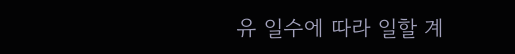유 일수에 따라 일할 계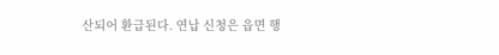산되어 환급된다. 연납 신청은 읍면 행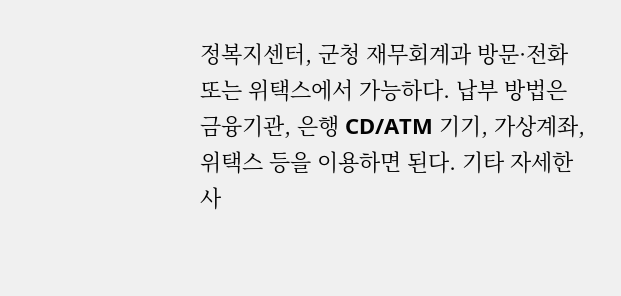정복지센터, 군청 재무회계과 방문·전화 또는 위택스에서 가능하다. 납부 방법은 금융기관, 은행 CD/ATM 기기, 가상계좌, 위택스 등을 이용하면 된다. 기타 자세한 사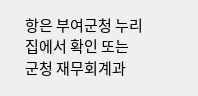항은 부여군청 누리집에서 확인 또는 군청 재무회계과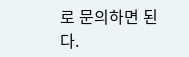로 문의하면 된다.